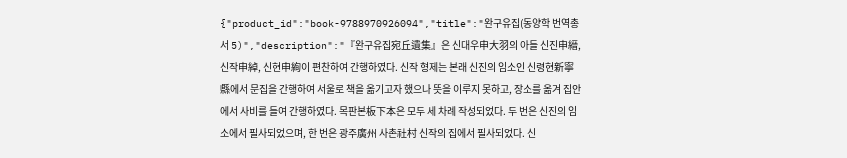{"product_id":"book-9788970926094","title":"완구유집(동양학 번역총서 5)","description":"『완구유집宛丘遺集』은 신대우申大羽의 아들 신진申縉, 신작申綽, 신현申絢이 편찬하여 간행하였다. 신작 형제는 본래 신진의 임소인 신령현新寧縣에서 문집을 간행하여 서울로 책을 옮기고자 했으나 뜻을 이루지 못하고, 장소를 옮겨 집안에서 사비를 들여 간행하였다. 목판본板下本은 모두 세 차례 작성되었다. 두 번은 신진의 임소에서 필사되었으며, 한 번은 광주廣州 사촌社村 신작의 집에서 필사되었다. 신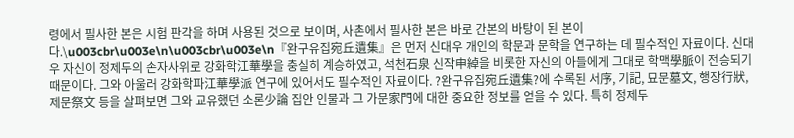령에서 필사한 본은 시험 판각을 하며 사용된 것으로 보이며, 사촌에서 필사한 본은 바로 간본의 바탕이 된 본이다.\u003cbr\u003e\n\u003cbr\u003e\n『완구유집宛丘遺集』은 먼저 신대우 개인의 학문과 문학을 연구하는 데 필수적인 자료이다. 신대우 자신이 정제두의 손자사위로 강화학江華學을 충실히 계승하였고, 석천石泉 신작申綽을 비롯한 자신의 아들에게 그대로 학맥學脈이 전승되기 때문이다. 그와 아울러 강화학파江華學派 연구에 있어서도 필수적인 자료이다. ?완구유집宛丘遺集?에 수록된 서序, 기記, 묘문墓文, 행장行狀, 제문祭文 등을 살펴보면 그와 교유했던 소론少論 집안 인물과 그 가문家門에 대한 중요한 정보를 얻을 수 있다. 특히 정제두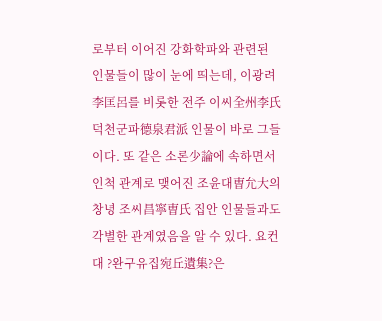로부터 이어진 강화학파와 관련된 인물들이 많이 눈에 띄는데, 이광려李匡呂를 비롯한 전주 이씨全州李氏 덕천군파德泉君派 인물이 바로 그들이다. 또 같은 소론少論에 속하면서 인척 관계로 맺어진 조윤대曺允大의 창녕 조씨昌寧曺氏 집안 인물들과도 각별한 관계였음을 알 수 있다. 요컨대 ?완구유집宛丘遺集?은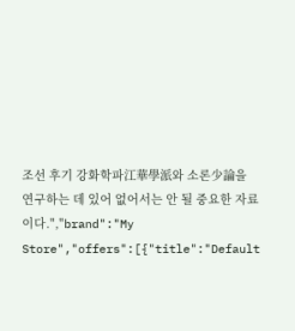조선 후기 강화학파江華學派와 소론少論을 연구하는 데 있어 없어서는 안 될 중요한 자료이다.","brand":"My Store","offers":[{"title":"Default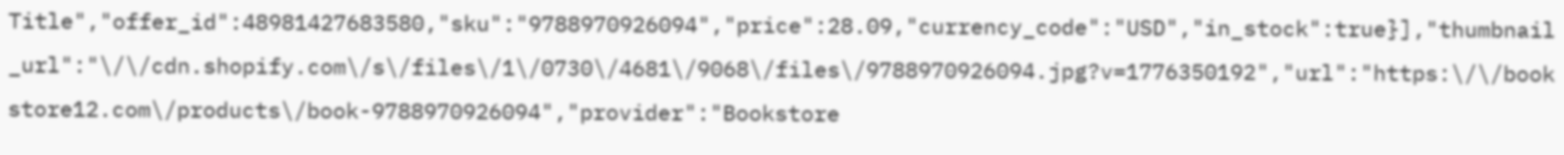Title","offer_id":48981427683580,"sku":"9788970926094","price":28.09,"currency_code":"USD","in_stock":true}],"thumbnail_url":"\/\/cdn.shopify.com\/s\/files\/1\/0730\/4681\/9068\/files\/9788970926094.jpg?v=1776350192","url":"https:\/\/bookstore12.com\/products\/book-9788970926094","provider":"Bookstore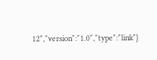12","version":"1.0","type":"link"}